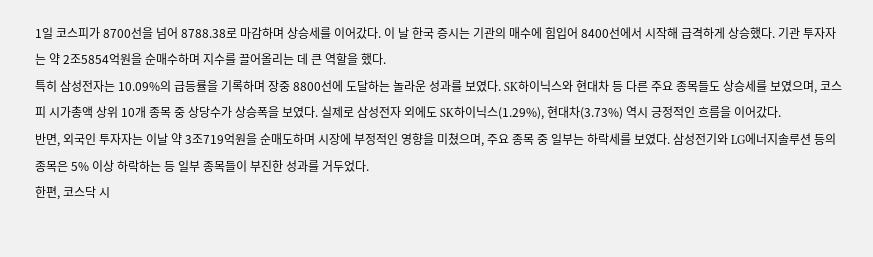1일 코스피가 8700선을 넘어 8788.38로 마감하며 상승세를 이어갔다. 이 날 한국 증시는 기관의 매수에 힘입어 8400선에서 시작해 급격하게 상승했다. 기관 투자자는 약 2조5854억원을 순매수하며 지수를 끌어올리는 데 큰 역할을 했다.
특히 삼성전자는 10.09%의 급등률을 기록하며 장중 8800선에 도달하는 놀라운 성과를 보였다. SK하이닉스와 현대차 등 다른 주요 종목들도 상승세를 보였으며, 코스피 시가총액 상위 10개 종목 중 상당수가 상승폭을 보였다. 실제로 삼성전자 외에도 SK하이닉스(1.29%), 현대차(3.73%) 역시 긍정적인 흐름을 이어갔다.
반면, 외국인 투자자는 이날 약 3조719억원을 순매도하며 시장에 부정적인 영향을 미쳤으며, 주요 종목 중 일부는 하락세를 보였다. 삼성전기와 LG에너지솔루션 등의 종목은 5% 이상 하락하는 등 일부 종목들이 부진한 성과를 거두었다.
한편, 코스닥 시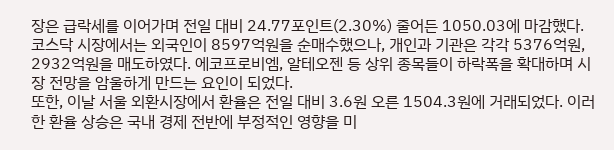장은 급락세를 이어가며 전일 대비 24.77포인트(2.30%) 줄어든 1050.03에 마감했다. 코스닥 시장에서는 외국인이 8597억원을 순매수했으나, 개인과 기관은 각각 5376억원, 2932억원을 매도하였다. 에코프로비엠, 알테오젠 등 상위 종목들이 하락폭을 확대하며 시장 전망을 암울하게 만드는 요인이 되었다.
또한, 이날 서울 외환시장에서 환율은 전일 대비 3.6원 오른 1504.3원에 거래되었다. 이러한 환율 상승은 국내 경제 전반에 부정적인 영향을 미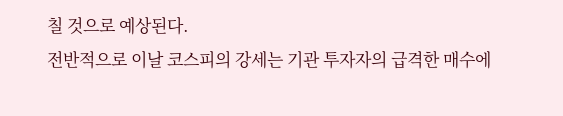칠 것으로 예상된다.
전반적으로 이날 코스피의 강세는 기관 투자자의 급격한 매수에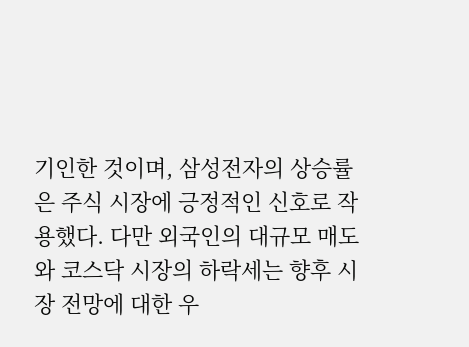기인한 것이며, 삼성전자의 상승률은 주식 시장에 긍정적인 신호로 작용했다. 다만 외국인의 대규모 매도와 코스닥 시장의 하락세는 향후 시장 전망에 대한 우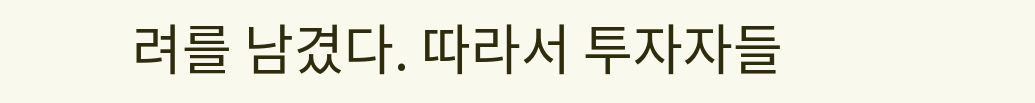려를 남겼다. 따라서 투자자들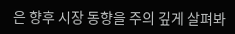은 향후 시장 동향을 주의 깊게 살펴봐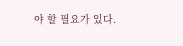야 할 필요가 있다.